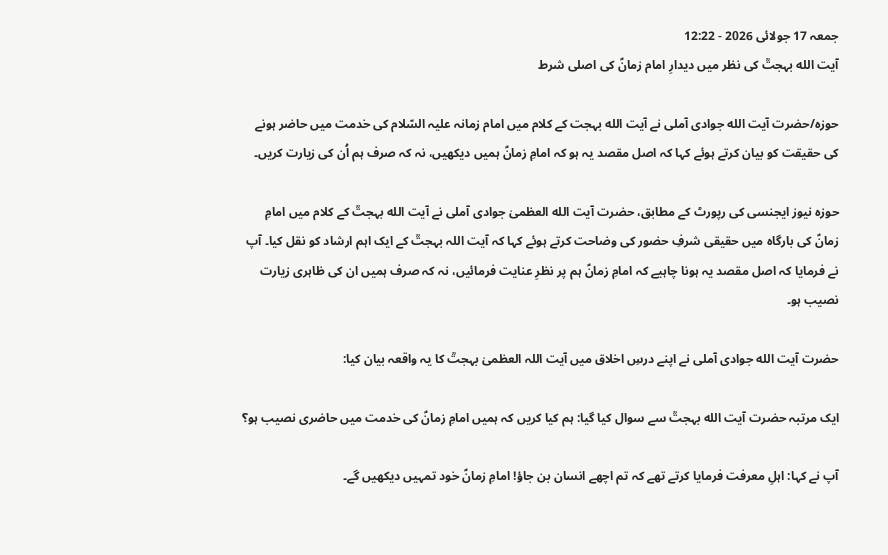جمعہ 17 جولائی 2026 - 12:22
آیت الله بہجتؒ کی نظر میں دیدارِ امام زمانؑ کی اصلی شرط

حوزہ/حضرت آیت الله جوادی آملی نے آیت الله بہجت کے کلام میں امام زمانہ علیہ السّلام کی خدمت میں حاضر ہونے کی حقیقت کو بیان کرتے ہوئے کہا کہ اصل مقصد یہ ہو کہ امامِ زمانؑ ہمیں دیکھیں، نہ کہ صرف ہم اُن کی زیارت کریں۔

حوزہ نیوز ایجنسی کی رپورٹ کے مطابق، حضرت آیت الله العظمیٰ جوادی آملی نے آیت الله بہجتؒ کے کلام میں امامِ زمانؑ کی بارگاہ میں حقیقی شرفِ حضور کی وضاحت کرتے ہوئے کہا کہ آیت اللہ بہجتؒ کے ایک اہم ارشاد کو نقل کیا۔ آپ نے فرمایا کہ اصل مقصد یہ ہونا چاہیے کہ امامِ زمانؑ ہم پر نظرِ عنایت فرمائیں، نہ کہ صرف ہمیں ان کی ظاہری زیارت نصیب ہو۔

حضرت آیت الله جوادی آملی نے اپنے درسِ اخلاق میں آیت اللہ العظمیٰ بہجتؒ کا یہ واقعہ بیان کیا:

ایک مرتبہ حضرت آیت الله بہجتؒ سے سوال کیا گیا: ہم کیا کریں کہ ہمیں امامِ زمانؑ کی خدمت میں حاضری نصیب ہو؟

آپ نے کہا: اہلِ معرفت فرمایا کرتے تھے کہ تم اچھے انسان بن جاؤ! امامِ زمانؑ خود تمہیں دیکھیں گے۔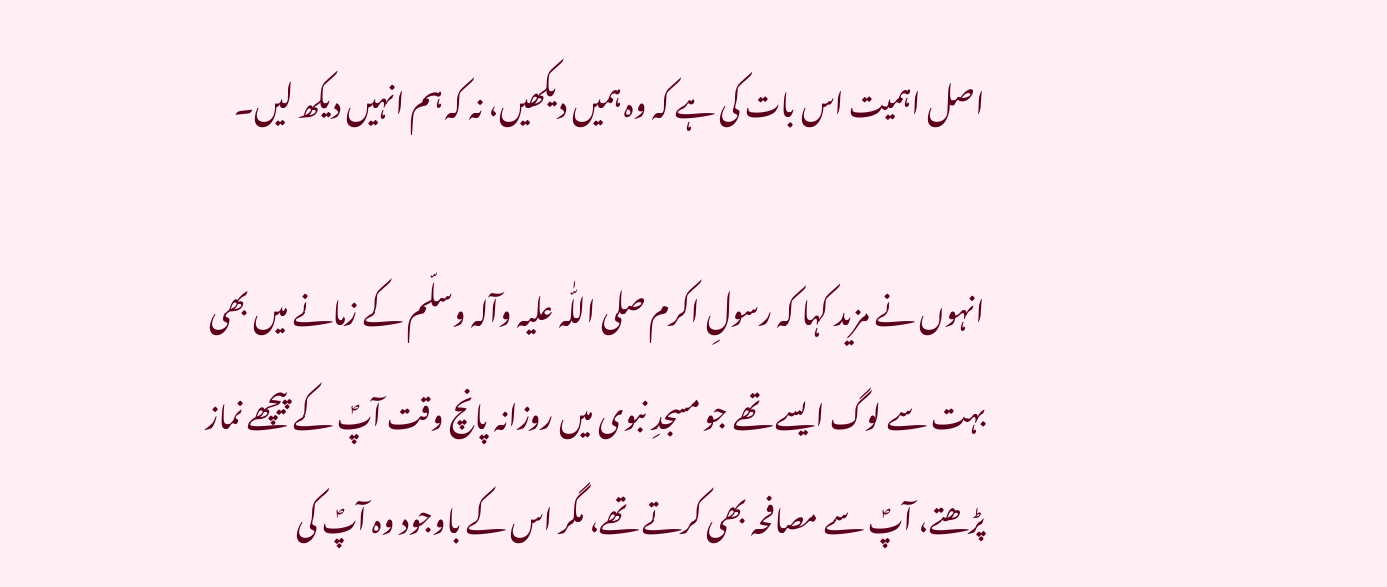اصل اہمیت اس بات کی ہے کہ وہ ہمیں دیکھیں، نہ کہ ہم انہیں دیکھ لیں۔

انہوں نے مزید کہا کہ رسولِ اکرم صلی اللّٰہ علیہ وآلہ وسلّم کے زمانے میں بھی بہت سے لوگ ایسے تھے جو مسجدِ نبوی میں روزانہ پانچ وقت آپؐ کے پیچھے نماز پڑھتے، آپؐ سے مصافحہ بھی کرتے تھے، مگر اس کے باوجود وہ آپؐ کی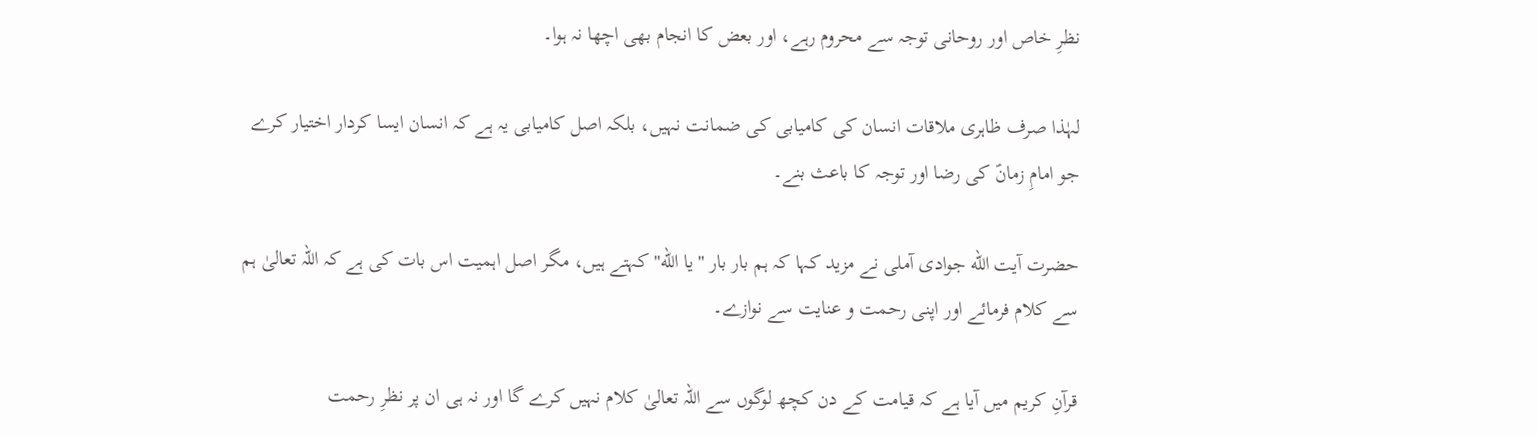نظرِ خاص اور روحانی توجہ سے محروم رہے، اور بعض کا انجام بھی اچھا نہ ہوا۔

لہٰذا صرف ظاہری ملاقات انسان کی کامیابی کی ضمانت نہیں، بلکہ اصل کامیابی یہ ہے کہ انسان ایسا کردار اختیار کرے جو امامِ زمانؑ کی رضا اور توجہ کا باعث بنے۔

حضرت آیت الله جوادی آملی نے مزید کہا کہ ہم بار بار "یا الله" کہتے ہیں، مگر اصل اہمیت اس بات کی ہے کہ اللہ تعالیٰ ہم سے کلام فرمائے اور اپنی رحمت و عنایت سے نوازے۔

قرآنِ کریم میں آیا ہے کہ قیامت کے دن کچھ لوگوں سے اللہ تعالیٰ کلام نہیں کرے گا اور نہ ہی ان پر نظرِ رحمت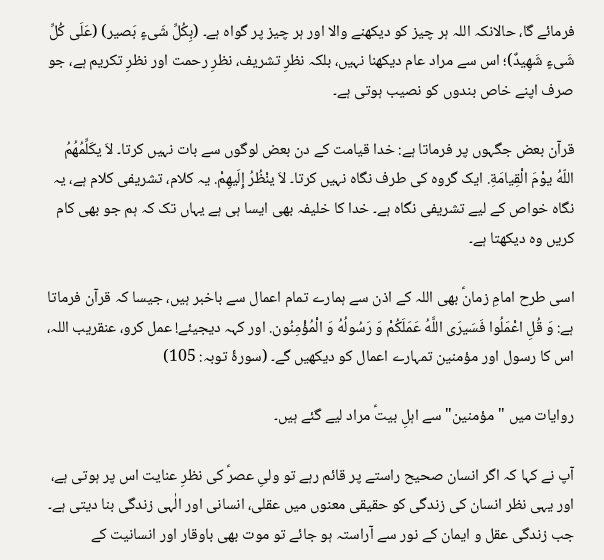فرمائے گا، حالانکہ اللہ ہر چیز کو دیکھنے والا اور ہر چیز پر گواہ ہے۔ (بِکُلِّ شَیءٍ بَصیر) (عَلَی کُلِّ شَیءٍ شَهِیدٌ)؛ اس سے مراد عام دیکھنا نہیں، بلکہ نظرِ تشریف، نظرِ رحمت اور نظرِ تکریم ہے، جو صرف اپنے خاص بندوں کو نصیب ہوتی ہے۔

قرآن بعض جگہوں پر فرماتا ہے: خدا قیامت کے دن بعض لوگوں سے بات نہیں کرتا۔ لاَ یکَلِّمُهُمُ اللّهُ یوْمَ الْقِیامَةِ. ایک گروہ کی طرف نگاہ نہیں کرتا۔ لاَ ینْظُرُ إِلَیهِمْ. یہ کلام، تشریفی کلام ہے، یہ نگاہ خواص کے لیے تشریفی نگاہ ہے۔ خدا کا خلیفہ بھی ایسا ہی ہے یہاں تک کہ ہم جو بھی کام کریں وہ دیکھتا ہے۔

اسی طرح امامِ زمانؑ بھی اللہ کے اذن سے ہمارے تمام اعمال سے باخبر ہیں، جیسا کہ قرآن فرماتا ہے: وَ قُلِ اعْمَلُوا فَسَیرَی اللَّهُ عَمَلَکُمْ وَ رَسُولُهُ وَ الْمُؤْمِنُون. اور کہہ دیجیئے! عمل کرو، عنقریب اللہ، اس کا رسول اور مؤمنین تمہارے اعمال کو دیکھیں گے۔ (سورۂ توبہ: 105)

روایات میں "مؤمنین" سے اہلِ بیتؑ مراد لیے گئے ہیں۔

آپ نے کہا کہ اگر انسان صحیح راستے پر قائم رہے تو ولیِ عصرؑ کی نظرِ عنایت اس پر ہوتی ہے، اور یہی نظر انسان کی زندگی کو حقیقی معنوں میں عقلی، انسانی اور الٰہی زندگی بنا دیتی ہے۔ جب زندگی عقل و ایمان کے نور سے آراستہ ہو جائے تو موت بھی باوقار اور انسانیت کے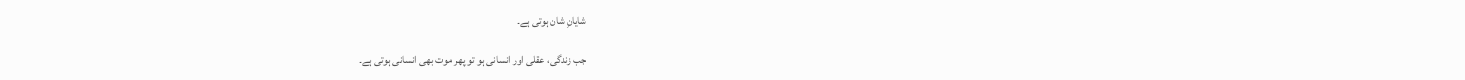شایانِ شان ہوتی ہے۔

جب زندگی، عقلی اور انسانی ہو تو پھر موت بھی انسانی ہوتی ہے۔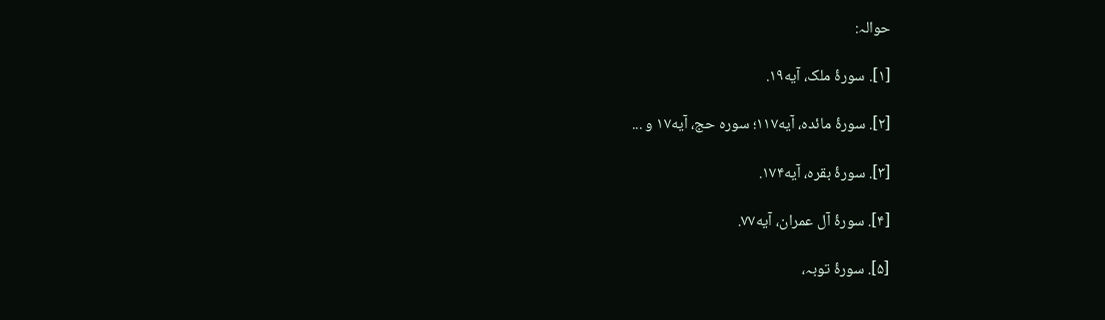حوالہ:

[۱]. سورۂ ملک، آیه۱۹.

[۲]. سورۂ مائده، آیه۱۱۷؛ سوره حج، آیه۱۷ و ...

[۳]. سورۂ بقره، آیه۱۷۴.

[۴]. سورۂ آل عمران، آیه۷۷.

[۵]. سورۂ توبہ،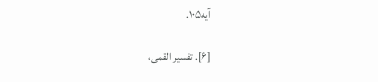آیه۱۰۵.

[۶]. تفسیر القمی،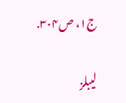ج۱، ص۳۰۴.

لیبلز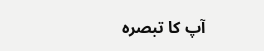آپ کا تبصرہ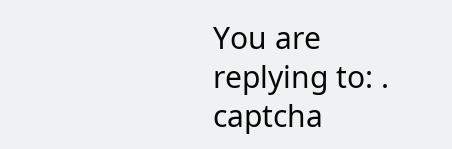You are replying to: .
captcha